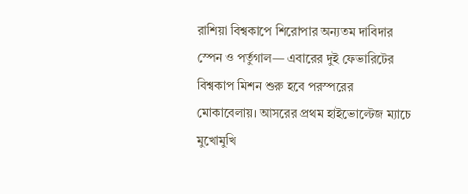রাশিয়া বিশ্বকাপে শিরোপার অন্যতম দাবিদার স্পেন ও পর্তুগাল— এবারের দুই ফেভারিটের বিশ্বকাপ মিশন শুরু হবে পরস্পরের মোকাবেলায়। আসরের প্রথম হাইভোল্টেজ ম্যাচে মুখোমুখি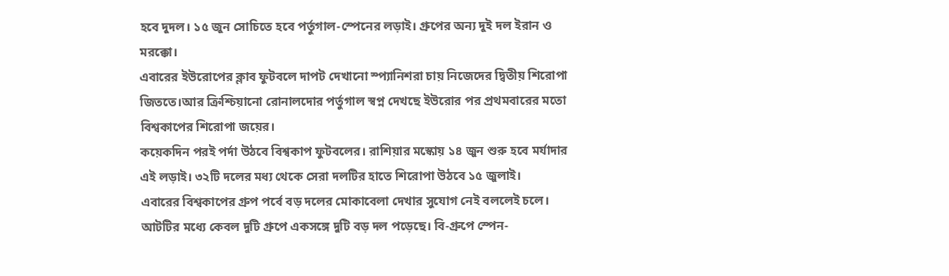হবে দুদল। ১৫ জুন সোচিতে হবে পর্তুগাল-স্পেনের লড়াই। গ্রুপের অন্য দুই দল ইরান ও মরক্কো।
এবারের ইউরোপের ক্লাব ফুটবলে দাপট দেখানো স্প্যানিশরা চায় নিজেদের দ্বিতীয় শিরোপা জিততে।আর ক্রিশ্চিয়ানো রোনালদোর পর্তুগাল স্বপ্ন দেখছে ইউরোর পর প্রথমবারের মতো বিশ্বকাপের শিরোপা জয়ের।
কয়েকদিন পরই পর্দা উঠবে বিশ্বকাপ ফুটবলের। রাশিয়ার মস্কোয় ১৪ জুন শুরু হবে মর্যাদার এই লড়াই। ৩২টি দলের মধ্য থেকে সেরা দলটির হাতে শিরোপা উঠবে ১৫ জুলাই।
এবারের বিশ্বকাপের গ্রুপ পর্বে বড় দলের মোকাবেলা দেখার সুযোগ নেই বললেই চলে। আটটির মধ্যে কেবল দুটি গ্রুপে একসঙ্গে দুটি বড় দল পড়েছে। বি-গ্রুপে স্পেন-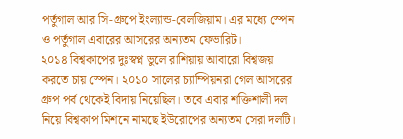পর্তুগাল আর সি-গ্রুপে ইংল্যান্ড-বেলজিয়াম। এর মধ্যে স্পেন ও পর্তুগাল এবারের আসরের অন্যতম ফেভারিট।
২০১৪ বিশ্বকাপের দুঃস্বপ্ন ভুলে রাশিয়ায় আবারো বিশ্বজয় করতে চায় স্পেন। ২০১০ সালের চ্যাম্পিয়নরা গেল আসরের গ্রুপ পর্ব থেকেই বিদায় নিয়েছিল। তবে এবার শক্তিশালী দল নিয়ে বিশ্বকাপ মিশনে নামছে ইউরোপের অন্যতম সেরা দলটি।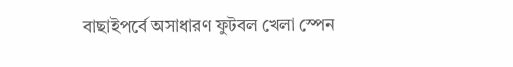বাছাইপর্বে অসাধারণ ফুটবল খেলা স্পেন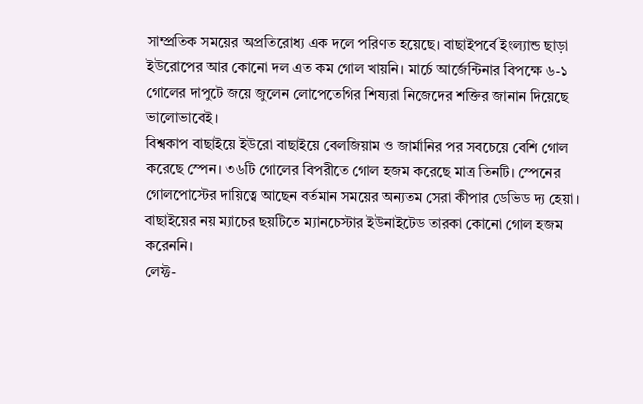সাম্প্রতিক সময়ের অপ্রতিরোধ্য এক দলে পরিণত হয়েছে। বাছাইপর্বে ইংল্যান্ড ছাড়া ইউরোপের আর কোনো দল এত কম গোল খায়নি। মার্চে আর্জেন্টিনার বিপক্ষে ৬-১ গোলের দাপুটে জয়ে জুলেন লোপেতেগির শিষ্যরা নিজেদের শক্তির জানান দিয়েছে ভালোভাবেই।
বিশ্বকাপ বাছাইয়ে ইউরো বাছাইয়ে বেলজিয়াম ও জার্মানির পর সবচেয়ে বেশি গোল করেছে স্পেন। ৩৬টি গোলের বিপরীতে গোল হজম করেছে মাত্র তিনটি। স্পেনের গোলপোস্টের দায়িত্বে আছেন বর্তমান সময়ের অন্যতম সেরা কীপার ডেভিড দ্য হেয়া। বাছাইয়ের নয় ম্যাচের ছয়টিতে ম্যানচেস্টার ইউনাইটেড তারকা কোনো গোল হজম করেননি।
লেফ্ট-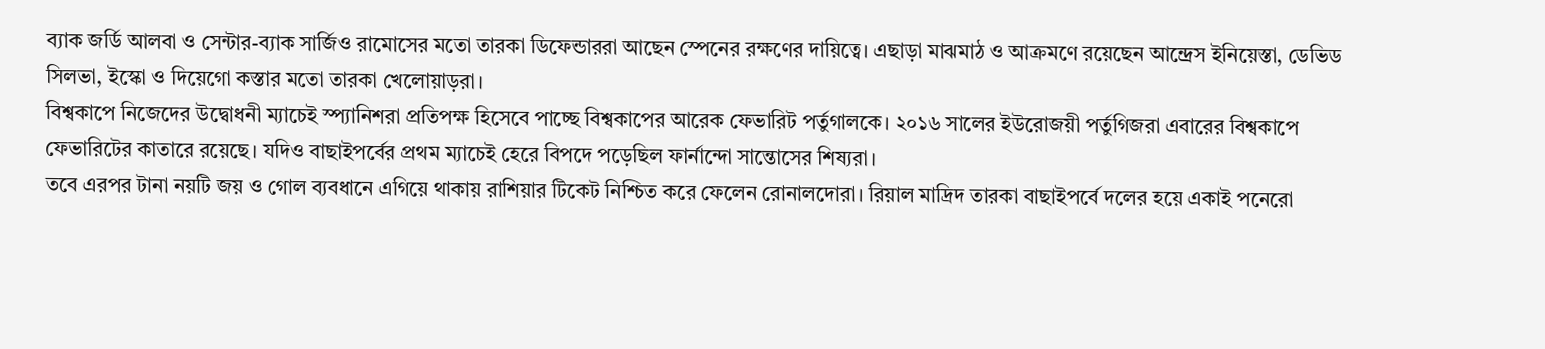ব্যাক জর্ডি আলবা ও সেন্টার-ব্যাক সার্জিও রামোসের মতো তারকা ডিফেন্ডাররা আছেন স্পেনের রক্ষণের দায়িত্বে। এছাড়া মাঝমাঠ ও আক্রমণে রয়েছেন আন্দ্রেস ইনিয়েস্তা, ডেভিড সিলভা, ইস্কো ও দিয়েগো কস্তার মতো তারকা খেলোয়াড়রা।
বিশ্বকাপে নিজেদের উদ্বোধনী ম্যাচেই স্প্যানিশরা প্রতিপক্ষ হিসেবে পাচ্ছে বিশ্বকাপের আরেক ফেভারিট পর্তুগালকে। ২০১৬ সালের ইউরোজয়ী পর্তুগিজরা এবারের বিশ্বকাপে ফেভারিটের কাতারে রয়েছে। যদিও বাছাইপর্বের প্রথম ম্যাচেই হেরে বিপদে পড়েছিল ফার্নান্দো সান্তোসের শিষ্যরা।
তবে এরপর টানা নয়টি জয় ও গোল ব্যবধানে এগিয়ে থাকায় রাশিয়ার টিকেট নিশ্চিত করে ফেলেন রোনালদোরা। রিয়াল মাদ্রিদ তারকা বাছাইপর্বে দলের হয়ে একাই পনেরো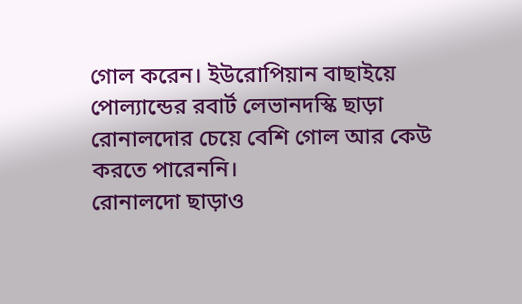গোল করেন। ইউরোপিয়ান বাছাইয়ে পোল্যান্ডের রবার্ট লেভানদস্কি ছাড়া রোনালদোর চেয়ে বেশি গোল আর কেউ করতে পারেননি।
রোনালদো ছাড়াও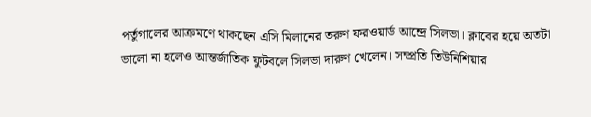পর্তুগালের আক্রমণে থাকছেন এসি মিলানের তরুণ ফরওয়ার্ড আন্দ্রে সিলভা। ক্লাবের হয়ে অতটা ভালো না হলেও আন্তর্জাতিক ফুটবলে সিলভা দারুণ খেলেন। সম্প্রতি তিউনিশিয়ার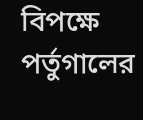বিপক্ষে পর্তুগালের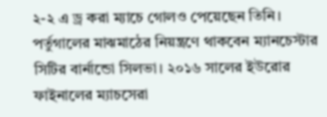২-২ এ ড্র করা ম্যাচে গোলও পেয়েছেন তিনি।
পর্তুগালের মাঝমাঠের নিয়ন্ত্রণে থাকবেন ম্যানচেস্টার সিটির বার্নান্ডো সিলভা। ২০১৬ সালের ইউরোর ফাইনালের ম্যাচসেরা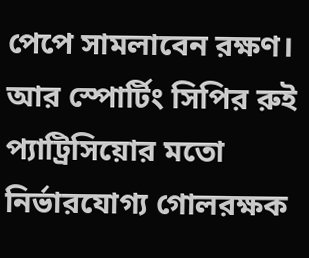পেপে সামলাবেন রক্ষণ। আর স্পোর্টিং সিপির রুই প্যাট্রিসিয়োর মতো নির্ভারযোগ্য গোলরক্ষক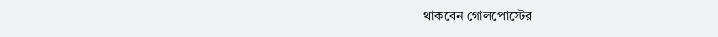থাকবেন গোলপোস্টের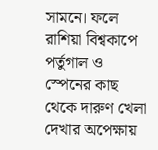সামনে। ফলে রাশিয়া বিশ্বকাপে পর্তুগাল ও স্পেনের কাছ থেকে দারুণ খেলা দেখার অপেক্ষায়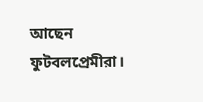আছেন ফুটবলপ্রেমীরা।